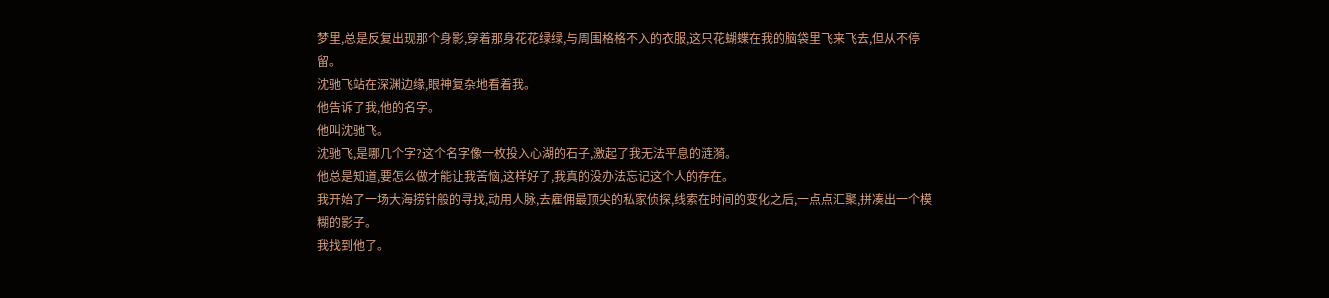梦里,总是反复出现那个身影,穿着那身花花绿绿,与周围格格不入的衣服,这只花蝴蝶在我的脑袋里飞来飞去,但从不停留。
沈驰飞站在深渊边缘,眼神复杂地看着我。
他告诉了我,他的名字。
他叫沈驰飞。
沈驰飞,是哪几个字?这个名字像一枚投入心湖的石子,激起了我无法平息的涟漪。
他总是知道,要怎么做才能让我苦恼,这样好了,我真的没办法忘记这个人的存在。
我开始了一场大海捞针般的寻找,动用人脉,去雇佣最顶尖的私家侦探,线索在时间的变化之后,一点点汇聚,拼凑出一个模糊的影子。
我找到他了。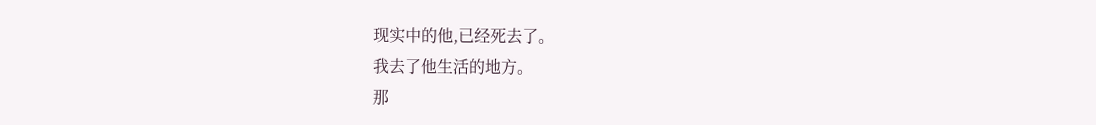现实中的他,已经死去了。
我去了他生活的地方。
那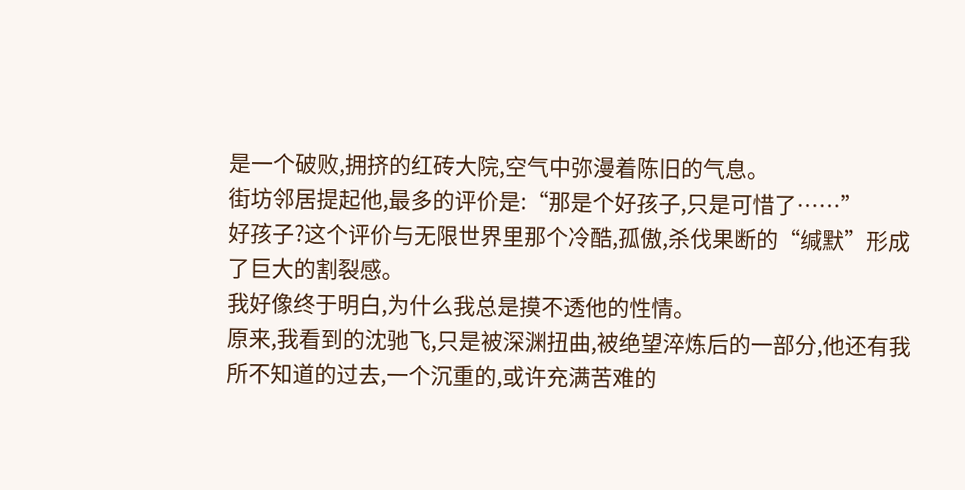是一个破败,拥挤的红砖大院,空气中弥漫着陈旧的气息。
街坊邻居提起他,最多的评价是:“那是个好孩子,只是可惜了……”
好孩子?这个评价与无限世界里那个冷酷,孤傲,杀伐果断的“缄默”形成了巨大的割裂感。
我好像终于明白,为什么我总是摸不透他的性情。
原来,我看到的沈驰飞,只是被深渊扭曲,被绝望淬炼后的一部分,他还有我所不知道的过去,一个沉重的,或许充满苦难的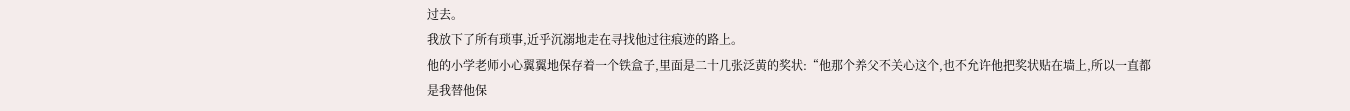过去。
我放下了所有琐事,近乎沉溺地走在寻找他过往痕迹的路上。
他的小学老师小心翼翼地保存着一个铁盒子,里面是二十几张泛黄的奖状:“他那个养父不关心这个,也不允许他把奖状贴在墙上,所以一直都是我替他保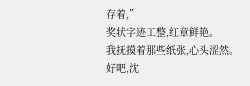存着,”
奖状字迹工整,红章鲜艳。
我抚摸着那些纸张,心头涩然。
好吧,沈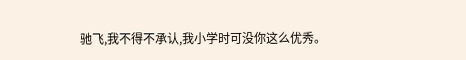驰飞,我不得不承认,我小学时可没你这么优秀。